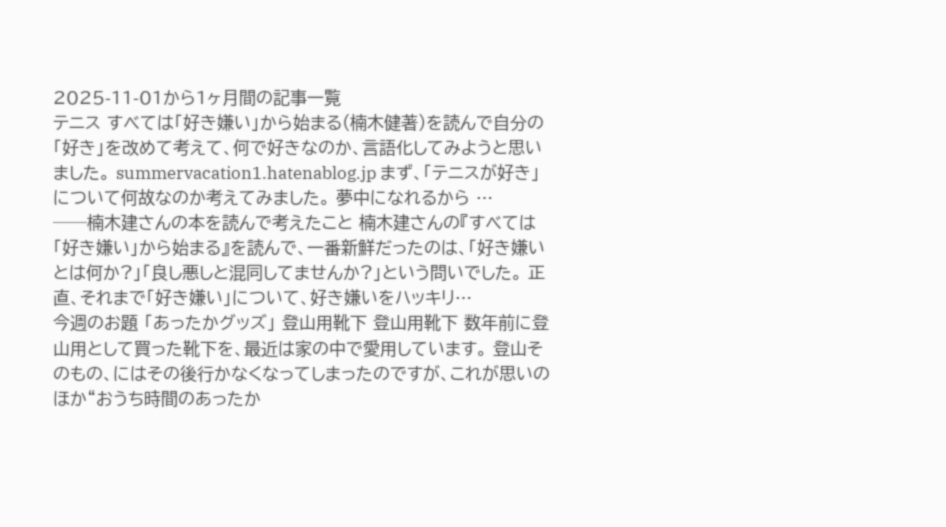2025-11-01から1ヶ月間の記事一覧
テニス すべては「好き嫌い」から始まる(楠木健著)を読んで自分の「好き」を改めて考えて、何で好きなのか、言語化してみようと思いました。 summervacation1.hatenablog.jp まず、「テニスが好き」について何故なのか考えてみました。 夢中になれるから …
──楠木建さんの本を読んで考えたこと 楠木建さんの『すべては「好き嫌い」から始まる』を読んで、一番新鮮だったのは、「好き嫌いとは何か?」「良し悪しと混同してませんか?」という問いでした。 正直、それまで「好き嫌い」について、好き嫌いをハッキリ…
今週のお題 「あったかグッズ」 登山用靴下 登山用靴下 数年前に登山用として買った靴下を、最近は家の中で愛用しています。 登山そのもの、にはその後行かなくなってしまったのですが、これが思いのほか“おうち時間のあったか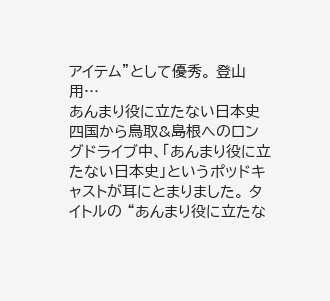アイテム”として優秀。 登山用…
あんまり役に立たない日本史 四国から鳥取&島根へのロングドライブ中、「あんまり役に立たない日本史」というポッドキャストが耳にとまりました。 タイトルの “あんまり役に立たな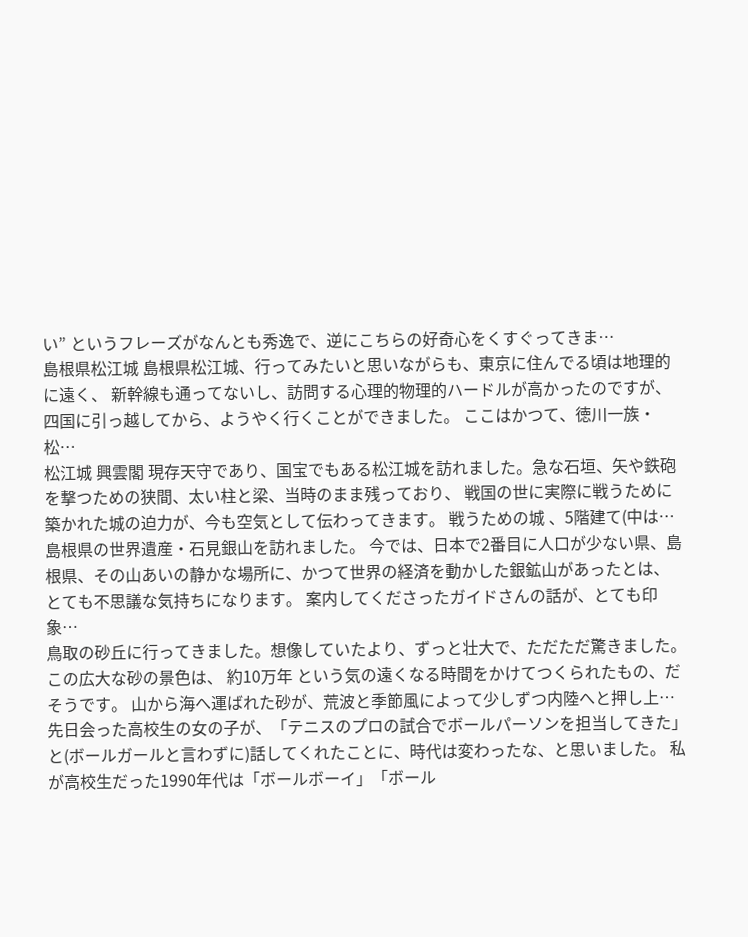い” というフレーズがなんとも秀逸で、逆にこちらの好奇心をくすぐってきま…
島根県松江城 島根県松江城、行ってみたいと思いながらも、東京に住んでる頃は地理的に遠く、 新幹線も通ってないし、訪問する心理的物理的ハードルが高かったのですが、 四国に引っ越してから、ようやく行くことができました。 ここはかつて、徳川一族・松…
松江城 興雲閣 現存天守であり、国宝でもある松江城を訪れました。急な石垣、矢や鉄砲を撃つための狭間、太い柱と梁、当時のまま残っており、 戦国の世に実際に戦うために築かれた城の迫力が、今も空気として伝わってきます。 戦うための城 、5階建て(中は…
島根県の世界遺産・石見銀山を訪れました。 今では、日本で2番目に人口が少ない県、島根県、その山あいの静かな場所に、かつて世界の経済を動かした銀鉱山があったとは、 とても不思議な気持ちになります。 案内してくださったガイドさんの話が、とても印象…
鳥取の砂丘に行ってきました。想像していたより、ずっと壮大で、ただただ驚きました。 この広大な砂の景色は、 約10万年 という気の遠くなる時間をかけてつくられたもの、だそうです。 山から海へ運ばれた砂が、荒波と季節風によって少しずつ内陸へと押し上…
先日会った高校生の女の子が、「テニスのプロの試合でボールパーソンを担当してきた」と(ボールガールと言わずに)話してくれたことに、時代は変わったな、と思いました。 私が高校生だった1990年代は「ボールボーイ」「ボール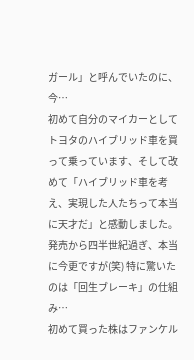ガール」と呼んでいたのに、今…
初めて自分のマイカーとしてトヨタのハイブリッド車を買って乗っています、そして改めて「ハイブリッド車を考え、実現した人たちって本当に天才だ」と感動しました。 発売から四半世紀過ぎ、本当に今更ですが(笑) 特に驚いたのは「回生ブレーキ」の仕組み…
初めて買った株はファンケル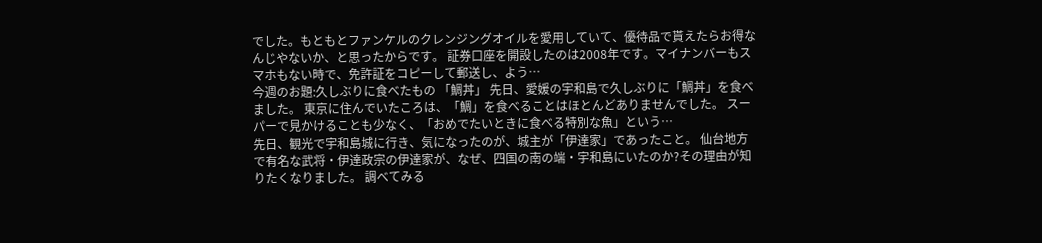でした。もともとファンケルのクレンジングオイルを愛用していて、優待品で貰えたらお得なんじやないか、と思ったからです。 証券口座を開設したのは2008年です。マイナンバーもスマホもない時で、免許証をコピーして郵送し、よう…
今週のお題:久しぶりに食べたもの 「鯛丼」 先日、愛媛の宇和島で久しぶりに「鯛丼」を食べました。 東京に住んでいたころは、「鯛」を食べることはほとんどありませんでした。 スーパーで見かけることも少なく、「おめでたいときに食べる特別な魚」という…
先日、観光で宇和島城に行き、気になったのが、城主が「伊達家」であったこと。 仙台地方で有名な武将・伊達政宗の伊達家が、なぜ、四国の南の端・宇和島にいたのか?その理由が知りたくなりました。 調べてみる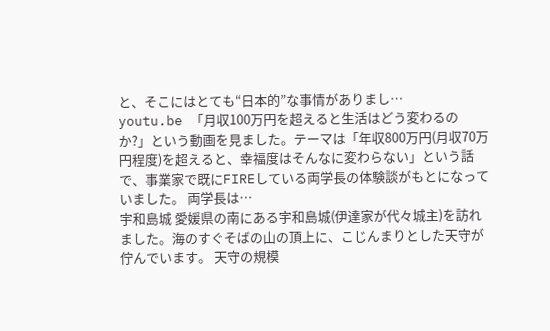と、そこにはとても“日本的”な事情がありまし…
youtu.be 「月収100万円を超えると生活はどう変わるのか?」という動画を見ました。テーマは「年収800万円(月収70万円程度)を超えると、幸福度はそんなに変わらない」という話で、事業家で既にFIREしている両学長の体験談がもとになっていました。 両学長は…
宇和島城 愛媛県の南にある宇和島城(伊達家が代々城主)を訪れました。海のすぐそばの山の頂上に、こじんまりとした天守が佇んでいます。 天守の規模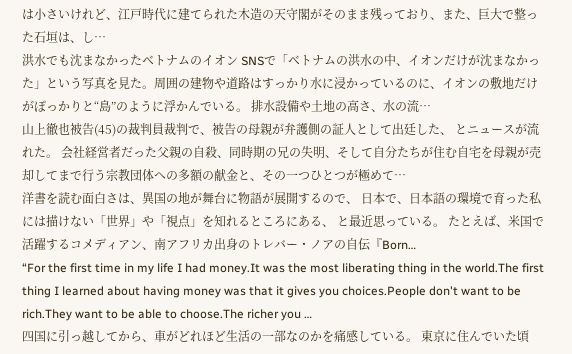は小さいけれど、江戸時代に建てられた木造の天守閣がそのまま残っており、また、巨大で整った石垣は、し…
洪水でも沈まなかったベトナムのイオン SNSで「ベトナムの洪水の中、イオンだけが沈まなかった」という写真を見た。周囲の建物や道路はすっかり水に浸かっているのに、イオンの敷地だけがぽっかりと“島”のように浮かんでいる。 排水設備や土地の高さ、水の流…
山上徹也被告(45)の裁判員裁判で、被告の母親が弁護側の証人として出廷した、 とニュースが流れた。 会社経営者だった父親の自殺、同時期の兄の失明、そして自分たちが住む自宅を母親が売却してまで行う宗教団体への多額の献金と、その一つひとつが極めて…
洋書を読む面白さは、異国の地が舞台に物語が展開するので、 日本で、日本語の環境で育った私には描けない「世界」や「視点」を知れるところにある、 と最近思っている。 たとえば、米国で活躍するコメディアン、南アフリカ出身のトレバー・ノアの自伝『Born…
“For the first time in my life I had money.It was the most liberating thing in the world.The first thing I learned about having money was that it gives you choices.People don't want to be rich.They want to be able to choose.The richer you …
四国に引っ越してから、車がどれほど生活の一部なのかを痛感している。 東京に住んでいた頃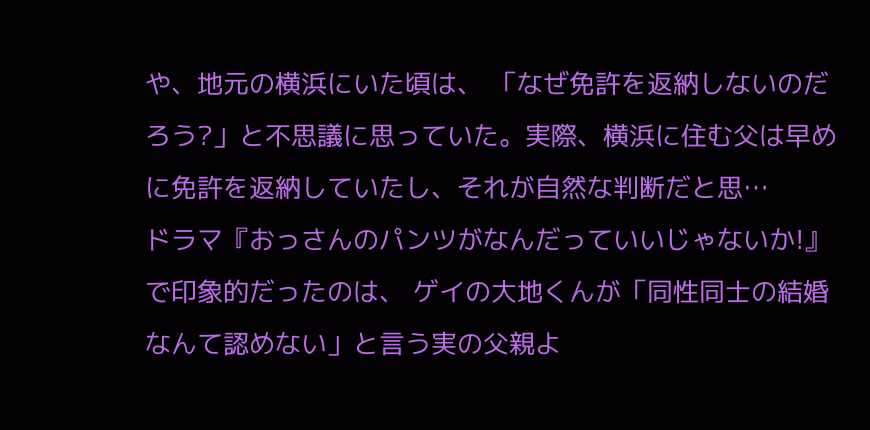や、地元の横浜にいた頃は、 「なぜ免許を返納しないのだろう?」と不思議に思っていた。実際、横浜に住む父は早めに免許を返納していたし、それが自然な判断だと思…
ドラマ『おっさんのパンツがなんだっていいじゃないか!』で印象的だったのは、 ゲイの大地くんが「同性同士の結婚なんて認めない」と言う実の父親よ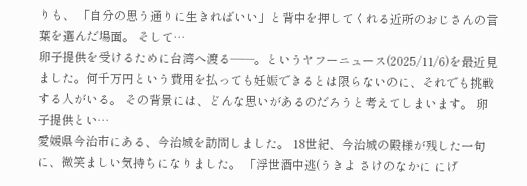りも、 「自分の思う通りに生きればいい」と背中を押してくれる近所のおじさんの言葉を選んだ場面。 そして…
卵子提供を受けるために台湾へ渡る――。というヤフーニュース(2025/11/6)を最近見ました。何千万円という費用を払っても妊娠できるとは限らないのに、それでも挑戦する人がいる。 その背景には、どんな思いがあるのだろうと考えてしまいます。 卵子提供とい…
愛媛県今治市にある、今治城を訪問しました。 18世紀、今治城の殿様が残した一句に、微笑ましい気持ちになりました。 「浮世酒中逃(うきよ さけのなかに にげ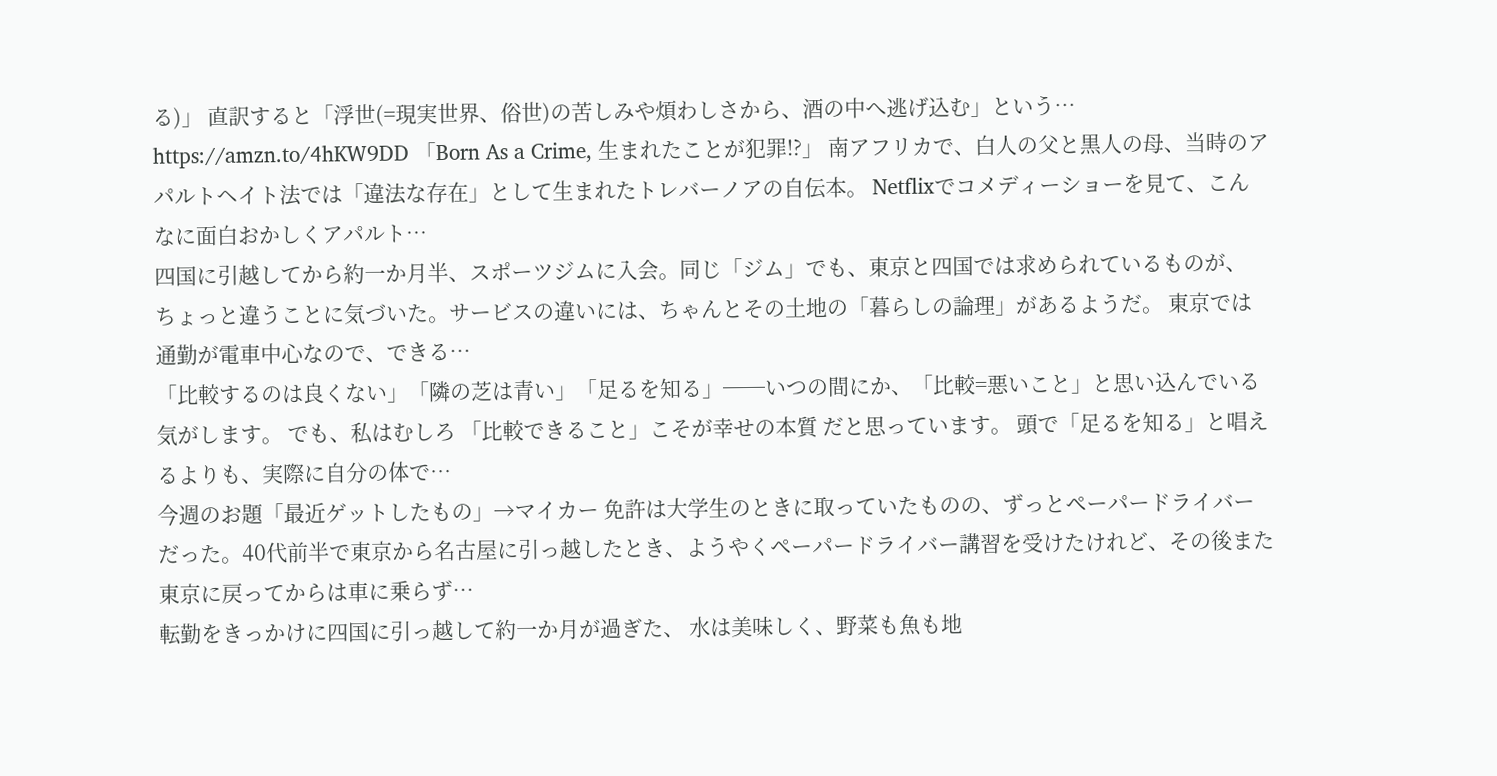る)」 直訳すると「浮世(=現実世界、俗世)の苦しみや煩わしさから、酒の中へ逃げ込む」という…
https://amzn.to/4hKW9DD 「Born As a Crime, 生まれたことが犯罪!?」 南アフリカで、白人の父と黒人の母、当時のアパルトヘイト法では「違法な存在」として生まれたトレバーノアの自伝本。 Netflixでコメディーショーを見て、こんなに面白おかしくアパルト…
四国に引越してから約一か月半、スポーツジムに入会。同じ「ジム」でも、東京と四国では求められているものが、 ちょっと違うことに気づいた。サービスの違いには、ちゃんとその土地の「暮らしの論理」があるようだ。 東京では通勤が電車中心なので、できる…
「比較するのは良くない」「隣の芝は青い」「足るを知る」──いつの間にか、「比較=悪いこと」と思い込んでいる気がします。 でも、私はむしろ 「比較できること」こそが幸せの本質 だと思っています。 頭で「足るを知る」と唱えるよりも、実際に自分の体で…
今週のお題「最近ゲットしたもの」→マイカー 免許は大学生のときに取っていたものの、ずっとペーパードライバーだった。40代前半で東京から名古屋に引っ越したとき、ようやくペーパードライバー講習を受けたけれど、その後また東京に戻ってからは車に乗らず…
転勤をきっかけに四国に引っ越して約一か月が過ぎた、 水は美味しく、野菜も魚も地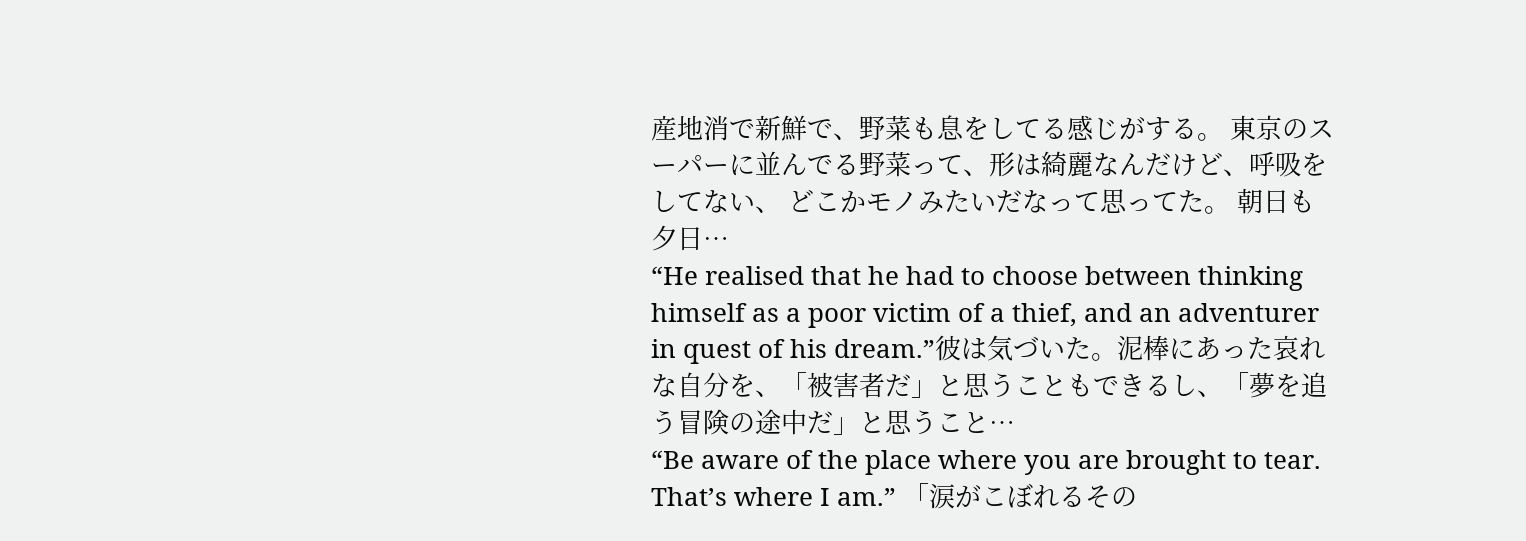産地消で新鮮で、野菜も息をしてる感じがする。 東京のスーパーに並んでる野菜って、形は綺麗なんだけど、呼吸をしてない、 どこかモノみたいだなって思ってた。 朝日も夕日…
“He realised that he had to choose between thinking himself as a poor victim of a thief, and an adventurer in quest of his dream.”彼は気づいた。泥棒にあった哀れな自分を、「被害者だ」と思うこともできるし、「夢を追う冒険の途中だ」と思うこと…
“Be aware of the place where you are brought to tear. That’s where I am.” 「涙がこぼれるその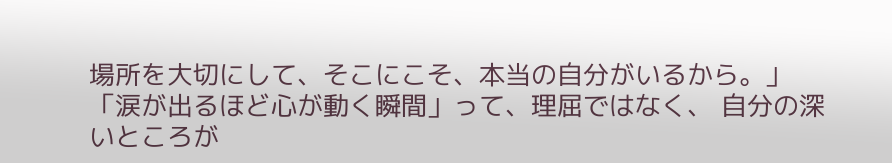場所を大切にして、そこにこそ、本当の自分がいるから。」 「涙が出るほど心が動く瞬間」って、理屈ではなく、 自分の深いところが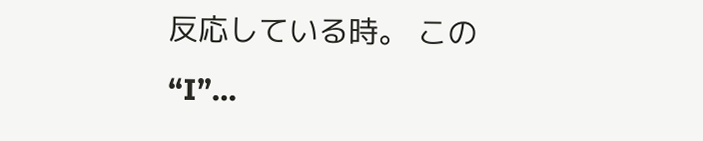反応している時。 この “I”…